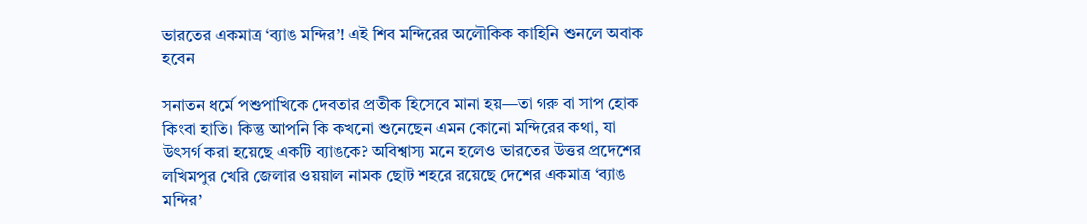ভারতের একমাত্র ‘ব্যাঙ মন্দির’! এই শিব মন্দিরের অলৌকিক কাহিনি শুনলে অবাক হবেন

সনাতন ধর্মে পশুপাখিকে দেবতার প্রতীক হিসেবে মানা হয়—তা গরু বা সাপ হোক কিংবা হাতি। কিন্তু আপনি কি কখনো শুনেছেন এমন কোনো মন্দিরের কথা, যা উৎসর্গ করা হয়েছে একটি ব্যাঙকে? অবিশ্বাস্য মনে হলেও ভারতের উত্তর প্রদেশের লখিমপুর খেরি জেলার ওয়য়াল নামক ছোট শহরে রয়েছে দেশের একমাত্র ‘ব্যাঙ মন্দির’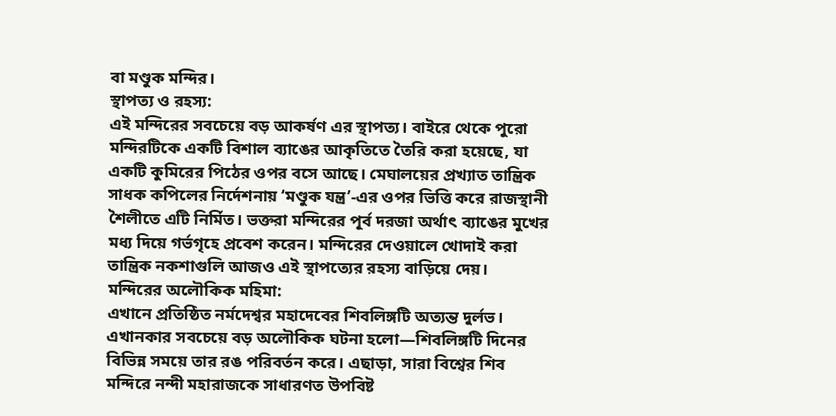বা মণ্ডুক মন্দির।
স্থাপত্য ও রহস্য:
এই মন্দিরের সবচেয়ে বড় আকর্ষণ এর স্থাপত্য। বাইরে থেকে পুরো মন্দিরটিকে একটি বিশাল ব্যাঙের আকৃতিতে তৈরি করা হয়েছে, যা একটি কুমিরের পিঠের ওপর বসে আছে। মেঘালয়ের প্রখ্যাত তান্ত্রিক সাধক কপিলের নির্দেশনায় ‘মণ্ডুক যন্ত্র’-এর ওপর ভিত্তি করে রাজস্থানী শৈলীতে এটি নির্মিত। ভক্তরা মন্দিরের পূর্ব দরজা অর্থাৎ ব্যাঙের মুখের মধ্য দিয়ে গর্ভগৃহে প্রবেশ করেন। মন্দিরের দেওয়ালে খোদাই করা তান্ত্রিক নকশাগুলি আজও এই স্থাপত্যের রহস্য বাড়িয়ে দেয়।
মন্দিরের অলৌকিক মহিমা:
এখানে প্রতিষ্ঠিত নর্মদেশ্বর মহাদেবের শিবলিঙ্গটি অত্যন্ত দুর্লভ। এখানকার সবচেয়ে বড় অলৌকিক ঘটনা হলো—শিবলিঙ্গটি দিনের বিভিন্ন সময়ে তার রঙ পরিবর্তন করে। এছাড়া, সারা বিশ্বের শিব মন্দিরে নন্দী মহারাজকে সাধারণত উপবিষ্ট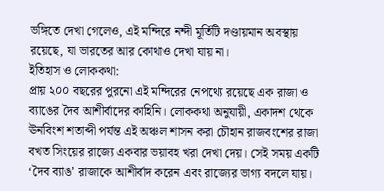ভঙ্গিতে দেখা গেলেও, এই মন্দিরে নন্দী মূর্তিটি দণ্ডায়মান অবস্থায় রয়েছে, যা ভারতের আর কোথাও দেখা যায় না।
ইতিহাস ও লোককথা:
প্রায় ২০০ বছরের পুরনো এই মন্দিরের নেপথ্যে রয়েছে এক রাজা ও ব্যাঙের দৈব আশীর্বাদের কাহিনি। লোককথা অনুযায়ী, একাদশ থেকে ঊনবিংশ শতাব্দী পর্যন্ত এই অঞ্চল শাসন করা চৌহান রাজবংশের রাজা বখত সিংয়ের রাজ্যে একবার ভয়াবহ খরা দেখা দেয়। সেই সময় একটি ‘দৈব ব্যাঙ’ রাজাকে আশীর্বাদ করেন এবং রাজ্যের ভাগ্য বদলে যায়।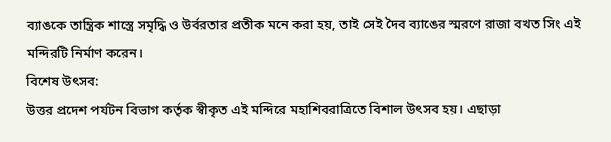ব্যাঙকে তান্ত্রিক শাস্ত্রে সমৃদ্ধি ও উর্বরতার প্রতীক মনে করা হয়, তাই সেই দৈব ব্যাঙের স্মরণে রাজা বখত সিং এই মন্দিরটি নির্মাণ করেন।
বিশেষ উৎসব:
উত্তর প্রদেশ পর্যটন বিভাগ কর্তৃক স্বীকৃত এই মন্দিরে মহাশিবরাত্রিতে বিশাল উৎসব হয়। এছাড়া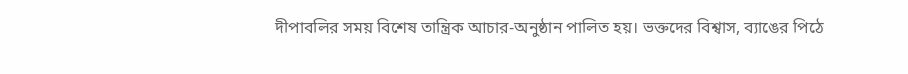দীপাবলির সময় বিশেষ তান্ত্রিক আচার-অনুষ্ঠান পালিত হয়। ভক্তদের বিশ্বাস, ব্যাঙের পিঠে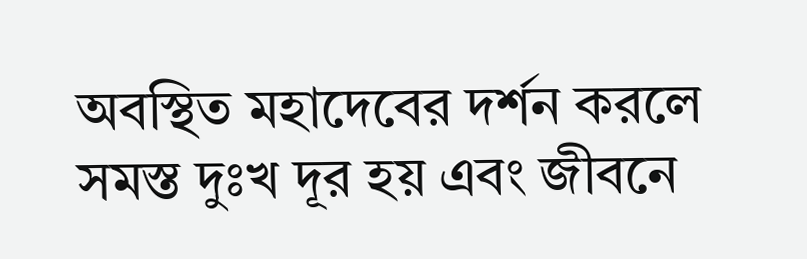অবস্থিত মহাদেবের দর্শন করলে সমস্ত দুঃখ দূর হয় এবং জীবনে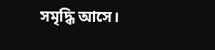সমৃদ্ধি আসে।